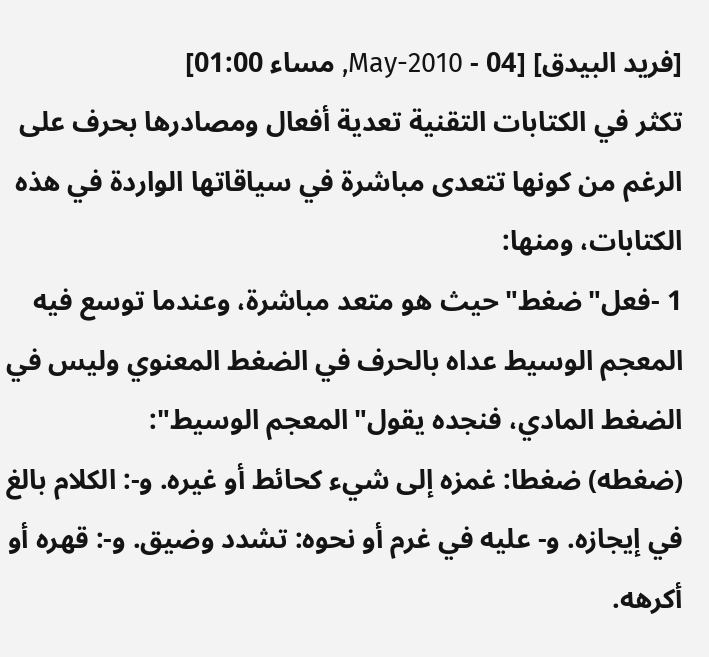[فريد البيدق] [04 - May-2010, مساء 01:00]
تكثر في الكتابات التقنية تعدية أفعال ومصادرها بحرف على الرغم من كونها تتعدى مباشرة في سياقاتها الواردة في هذه الكتابات، ومنها:
1 -فعل"ضغط"حيث هو متعد مباشرة، وعندما توسع فيه المعجم الوسيط عداه بالحرف في الضغط المعنوي وليس في الضغط المادي، فنجده يقول"المعجم الوسيط":
(ضغطه) ضغطا: غمزه إلى شيء كحائط أو غيره. و-: الكلام بالغ في إيجازه. و- عليه في غرم أو نحوه: تشدد وضيق. و-: قهره أو أكرهه.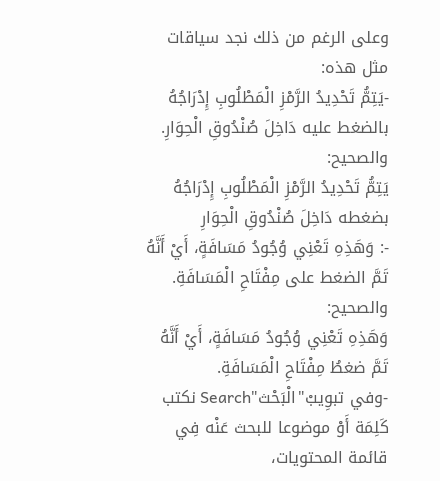وعلى الرغم من ذلك نجد سياقات مثل هذه:
-يَتِمُّ تَحْدِيدُ الرَّمْزِ الْمَطْلُوبِ إِدْرَاجُهُ بالضغط عليه دَاخِلَ صُنْدُوقِ الْحِوَارِ.
والصحيح:
يَتِمُّ تَحْدِيدُ الرَّمْزِ الْمَطْلُوبِ إِدْرَاجُهُ بضغطه دَاخِلَ صُنْدُوقِ الْحِوَارِ
-: وَهَذِهِ تَعْنِي وُجُودُ مَسَافَةٍ، أَيْ أَنَّهُ تَمَّ الضغط على مِفْتَاحِ الْمَسَافَةِ.
والصحيح:
وَهَذِهِ تَعْنِي وُجُودُ مَسَافَةٍ، أَيْ أَنَّهُ تَمَّ ضغطُ مِفْتَاحِ الْمَسَافَةِ.
-وفي تبوِيبْ"الْبَحْث"Search نكتب كَلِمَة أَوْ موضوعا للبحث عَنْه فِي قائمة المحتويات،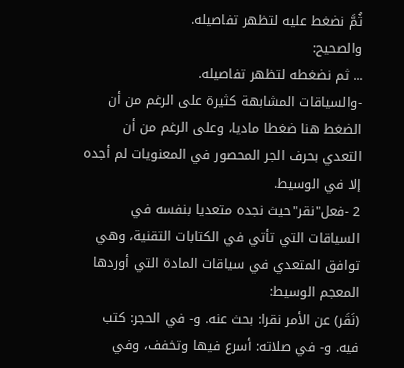ثُمَّ نضغط عليه لتظهر تفاصيله.
والصحيح:
... ثم نضغطه لتظهر تفاصيله.
-والسياقات المشابهة كثيرة على الرغم من أن الضغط هنا ضغطا ماديا، وعلى الرغم من أن التعدي بحرف الجر المحصور في المعنويات لم أجده إلا في الوسيط.
2 -فعل"نقر"حيث نجده متعديا بنفسه في السياقات التي تأتي في الكتابات التقنية، وهي توافق المتعدي في سياقات المادة التي أوردها المعجم الوسيط:
(نَقَر) عن الأمر نقرا: بحث عنه. و- في الحجر: كتب فيه. و- في صلاته: أسرع فيها وتخفف، وفي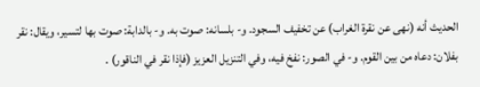الحديث أنه (نهى عن نقرة الغراب) عن تخفيف السجود. و- بلسانه: صوت به. و- بالدابة: صوت بها لتسير، ويقال: نقر بفلان: دعاه من بين القوم. و- في الصور: نفخ فيه، وفي التنزيل العزيز (فإذا نقر في الناقور) .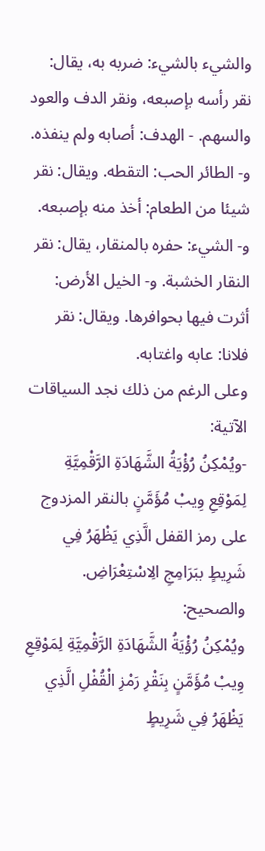والشيء بالشيء: ضربه به، يقال: نقر رأسه بإصبعه، ونقر الدف والعود والسهم. - الهدف: أصابه ولم ينفذه. و- الطائر الحب: التقطه. ويقال: نقر شيئا من الطعام: أخذ منه بإصبعه. و- الشيء: حفره بالمنقار، يقال: نقر النقار الخشبة. و- الخيل الأرض: أثرت فيها بحوافرها. ويقال: نقر فلانا: عابه واغتابه.
وعلى الرغم من ذلك نجد السياقات الآتية:
-ويُمْكِنُ رُؤْيَةُ الشَّهَادَةِ الرَّقْمِيَّةِ لِمَوْقِعِ وِيبْ مُؤَمَّنٍ بالنقر المزدوج على رمز القفل الَّذِي يَظْهَرُ فِي شَرِيطٍ ببَرَامِجِ الِاسْتِعْرَاضِ.
والصحيح:
ويُمْكِنُ رُؤْيَةُ الشَّهَادَةِ الرَّقْمِيَّةِ لِمَوْقِعِ وِيبْ مُؤَمَّنٍ بِنَقْرِ رَمْزِ الْقُفْلِ الَّذِي يَظْهَرُ فِي شَرِيطٍ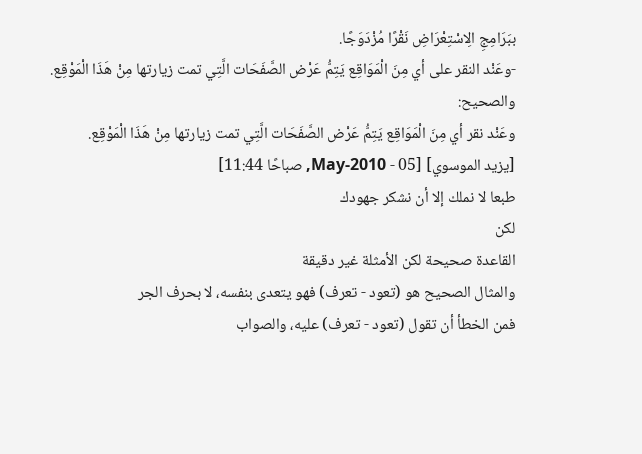ببَرَامِجِ الِاسْتِعْرَاضِ نَقْرًا مُزْدَوَجًا.
-وعَنْد النقر على أي مِنَ الْمَوَاقِع يَتِمُّ عَرْض الصَّفَحَات الَّتِي تمت زيارتها مِنْ هَذَا الْمَوْقِع.
والصحيح:
وعَنْد نقر أي مِنَ الْمَوَاقِع يَتِمُّ عَرْض الصَّفَحَات الَّتِي تمت زيارتها مِنْ هَذَا الْمَوْقِع.
[يزيد الموسوي] [05 - May-2010, صباحًا 11:44]
طبعا لا نملك إلا أن نشكر جهودك
لكن
القاعدة صحيحة لكن الأمثلة غير دقيقة
والمثال الصحيح هو (تعود - تعرف) فهو يتعدى بنفسه، لا بحرف الجر
فمن الخطأ أن تقول (تعود - تعرف) عليه، والصواب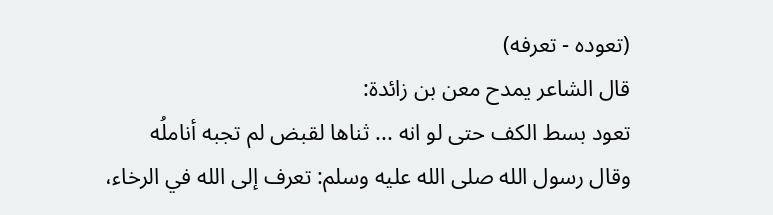(تعوده - تعرفه)
قال الشاعر يمدح معن بن زائدة:
تعود بسط الكف حتى لو انه ... ثناها لقبض لم تجبه أناملُه
وقال رسول الله صلى الله عليه وسلم: تعرف إلى الله في الرخاء،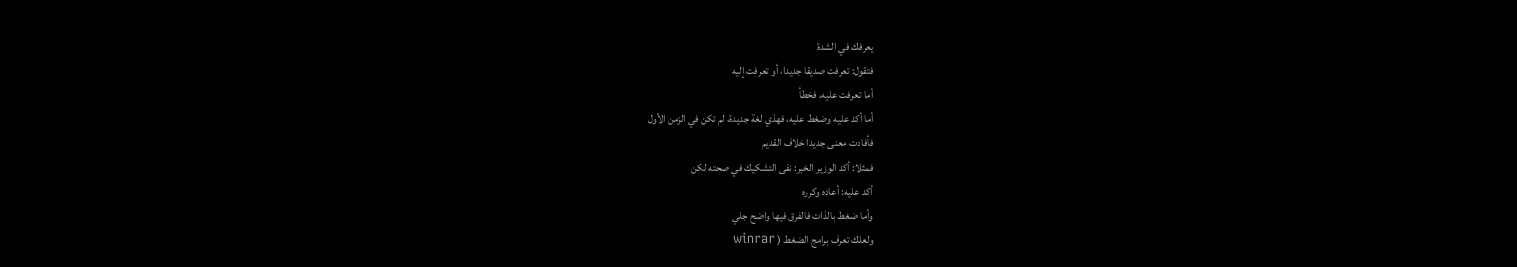يعرفك في الشدة
فتقول: تعرفت صديقا جديدا، أو تعرفت إليه
أما تعرفت عليه، فخطأ
أما أكد عليه وضغط عليه، فهذي لغة جديدة، لم تكن في الزمن الأول
فأفادت معنى جديدا خلاف القديم
فمثلا: أكد الوزير الخبر: نفى التشكيك في صحته لكن
أكد عليه: أعاده وكرره
وأما ضغط بالذات فالفرق فيها واضح جلي
ولعلك تعرف برامج الضغط ( winrar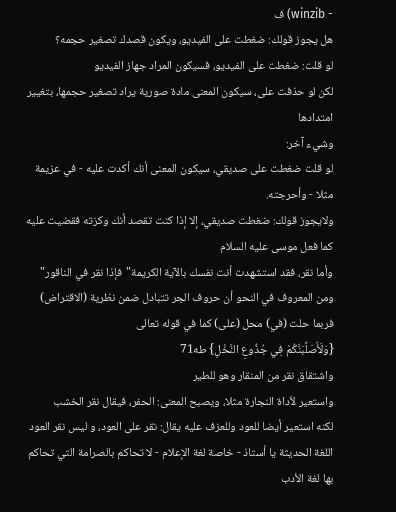- winzib) ف
هل يجوز قولك: ضغطت على الفيديو، ويكون قصدك تصغير حجمه؟
لو قلت: ضغطت على الفيديو، فسيكون المراد جهاز الفيديو
لكن لو حذفت على، سيكون المعنى مادة صورية يراد تصغير حجمها، بتغيير امتدادها
وشيء آخر:
لو قلت ضغطت على صديقي، سيكون المعنى أنك أكدت عليه - في عزيمة مثلا - وأحرجته.
ولايجوز قولك: ضغطت صديقي، إلا إذا كنت تقصد أنك وكزته فقضيت عليه
كما فعل موسى عليه السلام
وأما نقر، فقد استشهدت أنت نفسك بالآية الكريمة"فإذا نقر في الناقور"
ومن المعروف في النحو أن حروف الجر تتبادل ضمن نظرية (الاقتراض) فربما حلت (في) محل (على) كما في قوله تعالى
{وَلَأُصَلِّبَنَّكُمْ فِي جُذُوعِ النَّخْلِ} طه71
واشتقاق نقر من المنقار وهو للطير
واستعير لأداة النجارة مثلا، ويصبح المعنى: الحفر، فيقال نقر الخشب
لكنه استعير أيضا للعود وللعزف عليه يقال: نقر على العود، و ليس نقر العود
اللغة الحديثة يا أستاذ - خاصة لغة الإعلام - لا تحاكم بالصرامة التي تحاكم بها لغة الأدب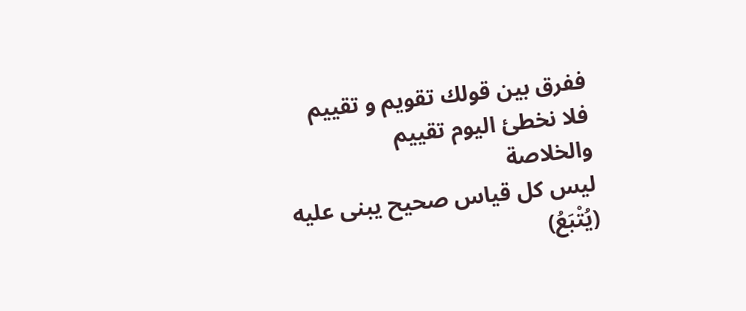ففرق بين قولك تقويم و تقييم
فلا نخطئ اليوم تقييم
والخلاصة
ليس كل قياس صحيح يبنى عليه
(يُتْبَعُ)